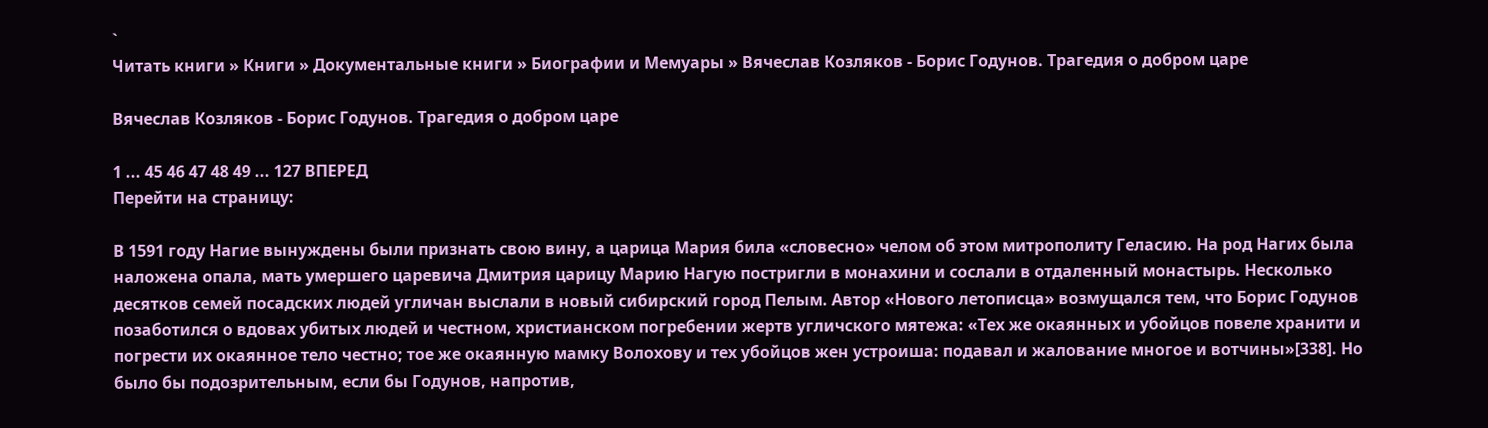`
Читать книги » Книги » Документальные книги » Биографии и Мемуары » Вячеслав Козляков - Борис Годунов. Трагедия о добром царе

Вячеслав Козляков - Борис Годунов. Трагедия о добром царе

1 ... 45 46 47 48 49 ... 127 ВПЕРЕД
Перейти на страницу:

В 1591 году Нагие вынуждены были признать свою вину, а царица Мария била «словесно» челом об этом митрополиту Геласию. На род Нагих была наложена опала, мать умершего царевича Дмитрия царицу Марию Нагую постригли в монахини и сослали в отдаленный монастырь. Несколько десятков семей посадских людей угличан выслали в новый сибирский город Пелым. Автор «Нового летописца» возмущался тем, что Борис Годунов позаботился о вдовах убитых людей и честном, христианском погребении жертв угличского мятежа: «Тех же окаянных и убойцов повеле хранити и погрести их окаянное тело честно; тое же окаянную мамку Волохову и тех убойцов жен устроиша: подавал и жалование многое и вотчины»[338]. Но было бы подозрительным, если бы Годунов, напротив,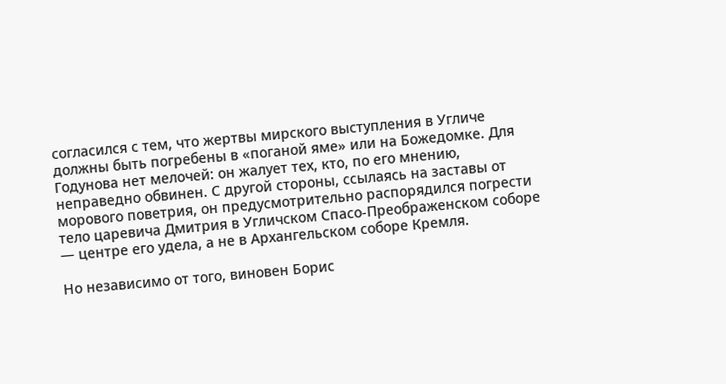согласился с тем, что жертвы мирского выступления в Угличе должны быть погребены в «поганой яме» или на Божедомке. Для Годунова нет мелочей: он жалует тех, кто, по его мнению, неправедно обвинен. С другой стороны, ссылаясь на заставы от морового поветрия, он предусмотрительно распорядился погрести тело царевича Дмитрия в Угличском Спасо-Преображенском соборе — центре его удела, а не в Архангельском соборе Кремля.

Но независимо от того, виновен Борис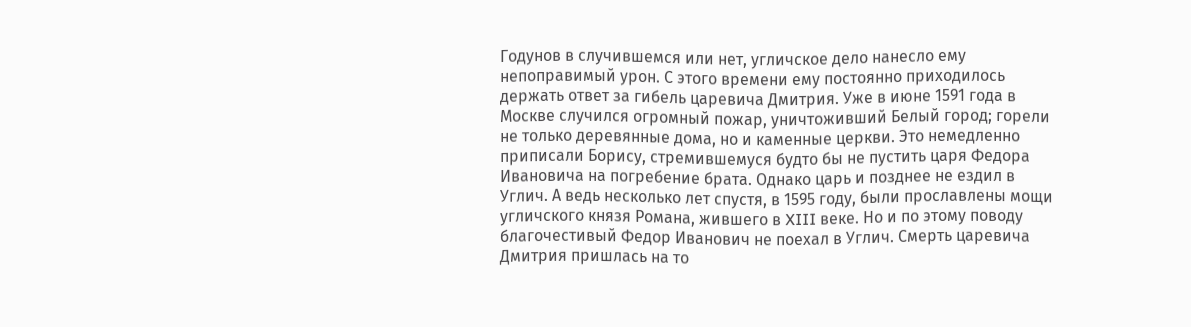Годунов в случившемся или нет, угличское дело нанесло ему непоправимый урон. С этого времени ему постоянно приходилось держать ответ за гибель царевича Дмитрия. Уже в июне 1591 года в Москве случился огромный пожар, уничтоживший Белый город; горели не только деревянные дома, но и каменные церкви. Это немедленно приписали Борису, стремившемуся будто бы не пустить царя Федора Ивановича на погребение брата. Однако царь и позднее не ездил в Углич. А ведь несколько лет спустя, в 1595 году, были прославлены мощи угличского князя Романа, жившего в XIII веке. Но и по этому поводу благочестивый Федор Иванович не поехал в Углич. Смерть царевича Дмитрия пришлась на то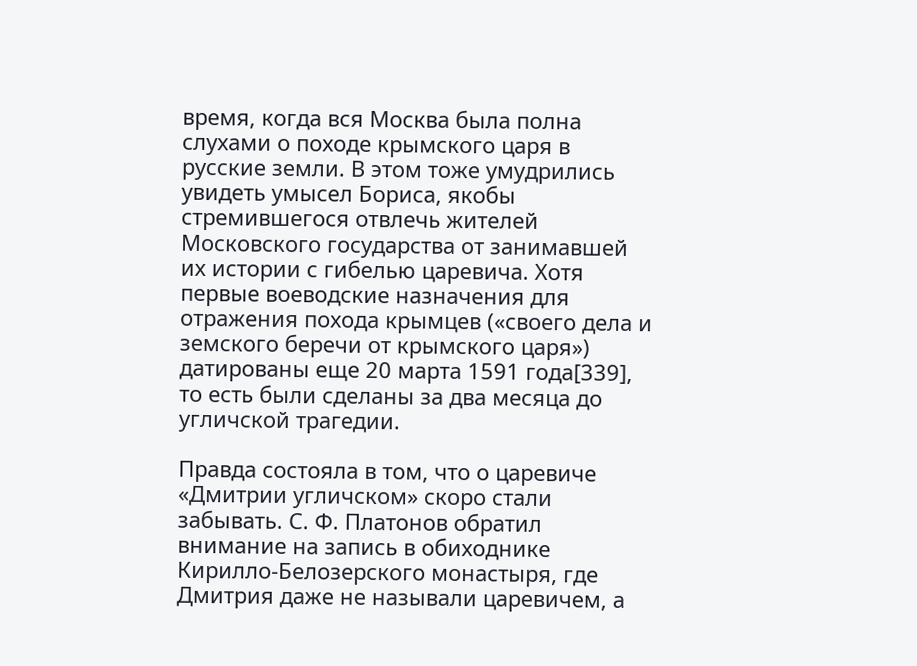время, когда вся Москва была полна слухами о походе крымского царя в русские земли. В этом тоже умудрились увидеть умысел Бориса, якобы стремившегося отвлечь жителей Московского государства от занимавшей их истории с гибелью царевича. Хотя первые воеводские назначения для отражения похода крымцев («своего дела и земского беречи от крымского царя») датированы еще 20 марта 1591 года[339], то есть были сделаны за два месяца до угличской трагедии.

Правда состояла в том, что о царевиче «Дмитрии угличском» скоро стали забывать. С. Ф. Платонов обратил внимание на запись в обиходнике Кирилло-Белозерского монастыря, где Дмитрия даже не называли царевичем, а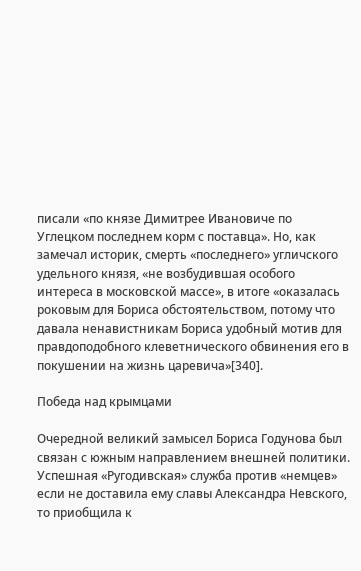писали «по князе Димитрее Ивановиче по Углецком последнем корм с поставца». Но, как замечал историк, смерть «последнего» угличского удельного князя, «не возбудившая особого интереса в московской массе», в итоге «оказалась роковым для Бориса обстоятельством, потому что давала ненавистникам Бориса удобный мотив для правдоподобного клеветнического обвинения его в покушении на жизнь царевича»[340].

Победа над крымцами

Очередной великий замысел Бориса Годунова был связан с южным направлением внешней политики. Успешная «Ругодивская» служба против «немцев» если не доставила ему славы Александра Невского, то приобщила к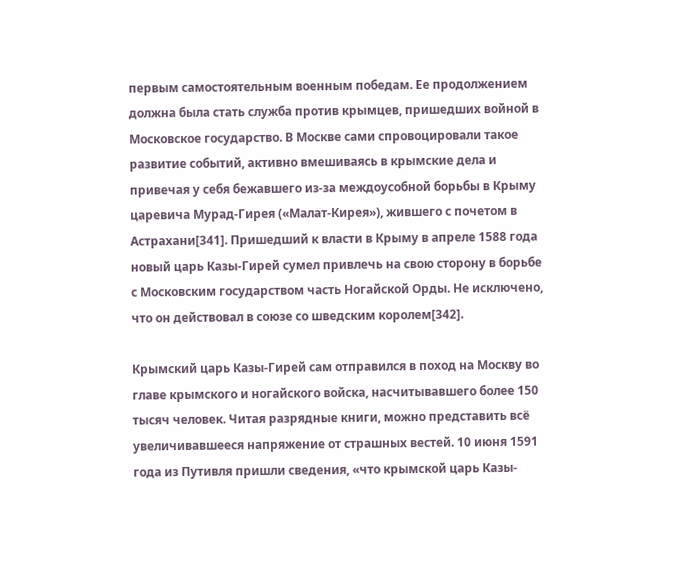первым самостоятельным военным победам. Ее продолжением должна была стать служба против крымцев, пришедших войной в Московское государство. В Москве сами спровоцировали такое развитие событий, активно вмешиваясь в крымские дела и привечая у себя бежавшего из-за междоусобной борьбы в Крыму царевича Мурад-Гирея («Малат-Кирея»), жившего с почетом в Астрахани[341]. Пришедший к власти в Крыму в апреле 1588 года новый царь Казы-Гирей сумел привлечь на свою сторону в борьбе с Московским государством часть Ногайской Орды. Не исключено, что он действовал в союзе со шведским королем[342].

Крымский царь Казы-Гирей сам отправился в поход на Москву во главе крымского и ногайского войска, насчитывавшего более 150 тысяч человек. Читая разрядные книги, можно представить всё увеличивавшееся напряжение от страшных вестей. 10 июня 1591 года из Путивля пришли сведения, «что крымской царь Казы-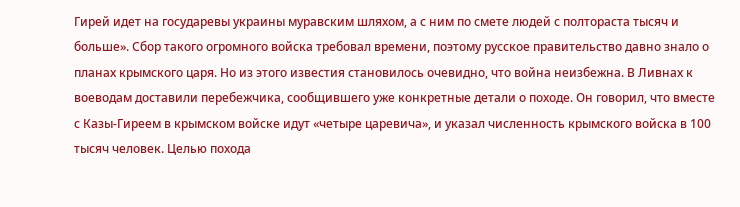Гирей идет на государевы украины муравским шляхом, а с ним по смете людей с полтораста тысяч и больше». Сбор такого огромного войска требовал времени, поэтому русское правительство давно знало о планах крымского царя. Но из этого известия становилось очевидно, что война неизбежна. В Ливнах к воеводам доставили перебежчика, сообщившего уже конкретные детали о походе. Он говорил, что вместе с Казы-Гиреем в крымском войске идут «четыре царевича», и указал численность крымского войска в 100 тысяч человек. Целью похода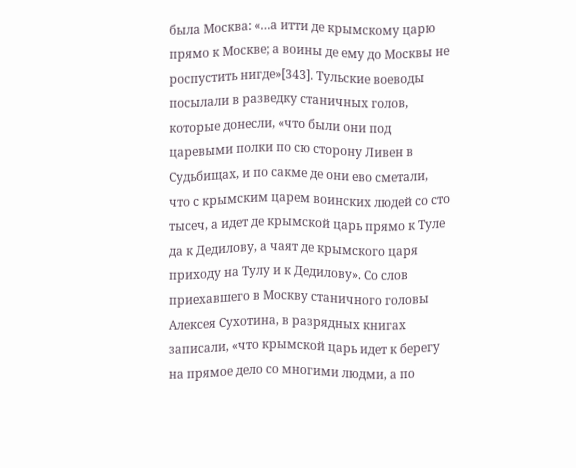была Москва: «…а итти де крымскому царю прямо к Москве; а воины де ему до Москвы не роспустить нигде»[343]. Тульские воеводы посылали в разведку станичных голов, которые донесли, «что были они под царевыми полки по сю сторону Ливен в Судьбищах, и по сакме де они ево сметали, что с крымским царем воинских людей со сто тысеч, а идет де крымской царь прямо к Туле да к Дедилову, а чаят де крымского царя приходу на Тулу и к Дедилову». Со слов приехавшего в Москву станичного головы Алексея Сухотина, в разрядных книгах записали, «что крымской царь идет к берегу на прямое дело со многими людми, а по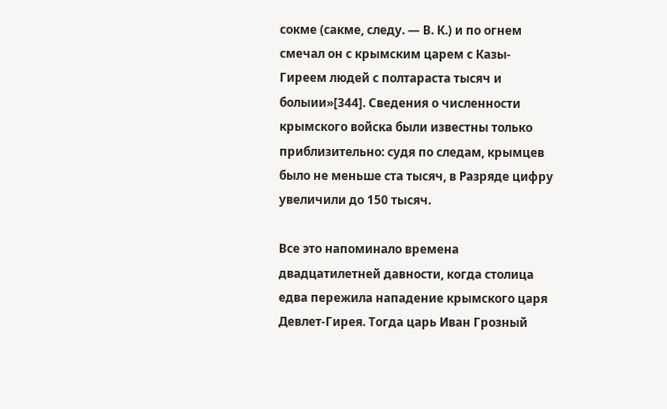сокме (сакме, следу. — В. К.) и по огнем смечал он с крымским царем с Казы-Гиреем людей с полтараста тысяч и болыии»[344]. Сведения о численности крымского войска были известны только приблизительно: судя по следам, крымцев было не меньше ста тысяч, в Разряде цифру увеличили до 150 тысяч.

Все это напоминало времена двадцатилетней давности, когда столица едва пережила нападение крымского царя Девлет-Гирея. Тогда царь Иван Грозный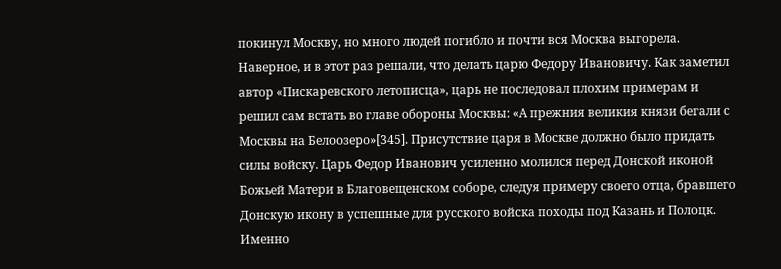покинул Москву, но много людей погибло и почти вся Москва выгорела. Наверное, и в этот раз решали, что делать царю Федору Ивановичу. Как заметил автор «Пискаревского летописца», царь не последовал плохим примерам и решил сам встать во главе обороны Москвы: «А прежния великия князи бегали с Москвы на Белоозеро»[345]. Присутствие царя в Москве должно было придать силы войску. Царь Федор Иванович усиленно молился перед Донской иконой Божьей Матери в Благовещенском соборе, следуя примеру своего отца, бравшего Донскую икону в успешные для русского войска походы под Казань и Полоцк. Именно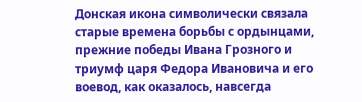Донская икона символически связала старые времена борьбы с ордынцами, прежние победы Ивана Грозного и триумф царя Федора Ивановича и его воевод, как оказалось, навсегда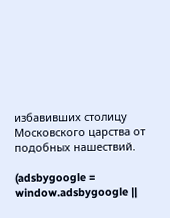избавивших столицу Московского царства от подобных нашествий.

(adsbygoogle = window.adsbygoogle ||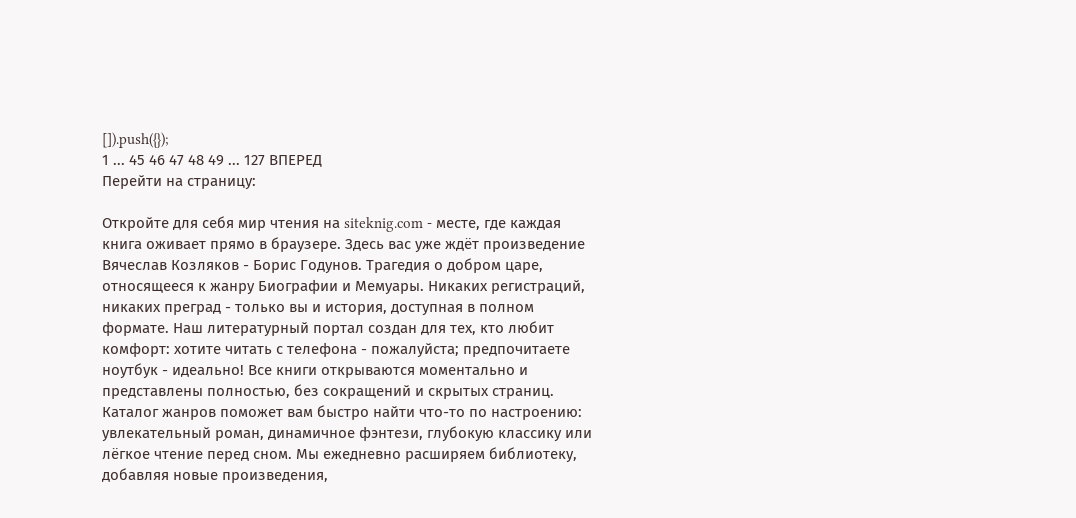[]).push({});
1 ... 45 46 47 48 49 ... 127 ВПЕРЕД
Перейти на страницу:

Откройте для себя мир чтения на siteknig.com - месте, где каждая книга оживает прямо в браузере. Здесь вас уже ждёт произведение Вячеслав Козляков - Борис Годунов. Трагедия о добром царе, относящееся к жанру Биографии и Мемуары. Никаких регистраций, никаких преград - только вы и история, доступная в полном формате. Наш литературный портал создан для тех, кто любит комфорт: хотите читать с телефона - пожалуйста; предпочитаете ноутбук - идеально! Все книги открываются моментально и представлены полностью, без сокращений и скрытых страниц. Каталог жанров поможет вам быстро найти что-то по настроению: увлекательный роман, динамичное фэнтези, глубокую классику или лёгкое чтение перед сном. Мы ежедневно расширяем библиотеку, добавляя новые произведения,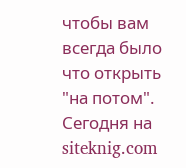чтобы вам всегда было что открыть "на потом". Сегодня на siteknig.com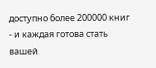доступно более 200000 книг - и каждая готова стать вашей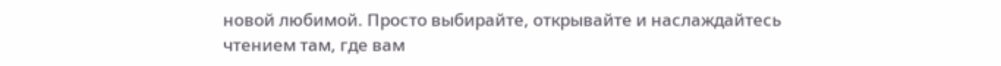новой любимой. Просто выбирайте, открывайте и наслаждайтесь чтением там, где вам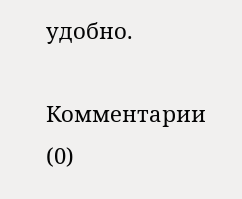удобно.

Комментарии (0)